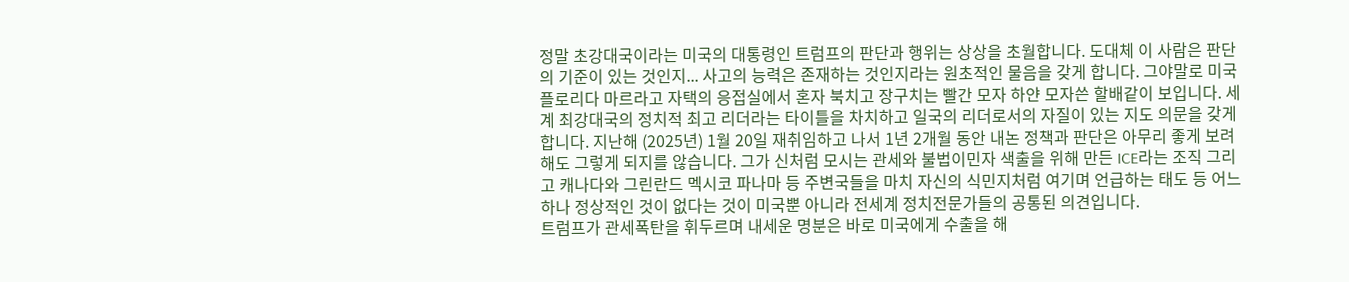정말 초강대국이라는 미국의 대통령인 트럼프의 판단과 행위는 상상을 초월합니다. 도대체 이 사람은 판단의 기준이 있는 것인지... 사고의 능력은 존재하는 것인지라는 원초적인 물음을 갖게 합니다. 그야말로 미국 플로리다 마르라고 자택의 응접실에서 혼자 북치고 장구치는 빨간 모자 하얀 모자쓴 할배같이 보입니다. 세계 최강대국의 정치적 최고 리더라는 타이틀을 차치하고 일국의 리더로서의 자질이 있는 지도 의문을 갖게 합니다. 지난해 (2025년) 1월 20일 재취임하고 나서 1년 2개월 동안 내논 정책과 판단은 아무리 좋게 보려해도 그렇게 되지를 않습니다. 그가 신처럼 모시는 관세와 불법이민자 색출을 위해 만든 ICE라는 조직 그리고 캐나다와 그린란드 멕시코 파나마 등 주변국들을 마치 자신의 식민지처럼 여기며 언급하는 태도 등 어느 하나 정상적인 것이 없다는 것이 미국뿐 아니라 전세계 정치전문가들의 공통된 의견입니다.
트럼프가 관세폭탄을 휘두르며 내세운 명분은 바로 미국에게 수출을 해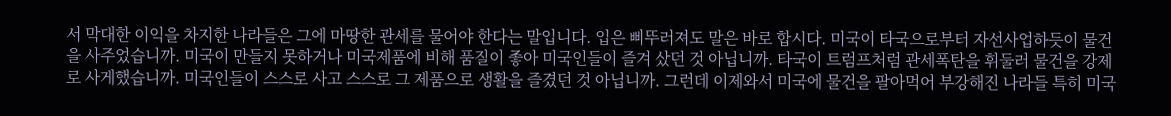서 막대한 이익을 차지한 나라들은 그에 마땅한 관세를 물어야 한다는 말입니다. 입은 삐뚜러져도 말은 바로 합시다. 미국이 타국으로부터 자선사업하듯이 물건을 사주었습니까. 미국이 만들지 못하거나 미국제품에 비해 품질이 좋아 미국인들이 즐겨 샀던 것 아닙니까. 타국이 트럼프처럼 관세폭탄을 휘둘러 물건을 강제로 사게했습니까. 미국인들이 스스로 사고 스스로 그 제품으로 생활을 즐겼던 것 아닙니까. 그런데 이제와서 미국에 물건을 팔아먹어 부강해진 나라들 특히 미국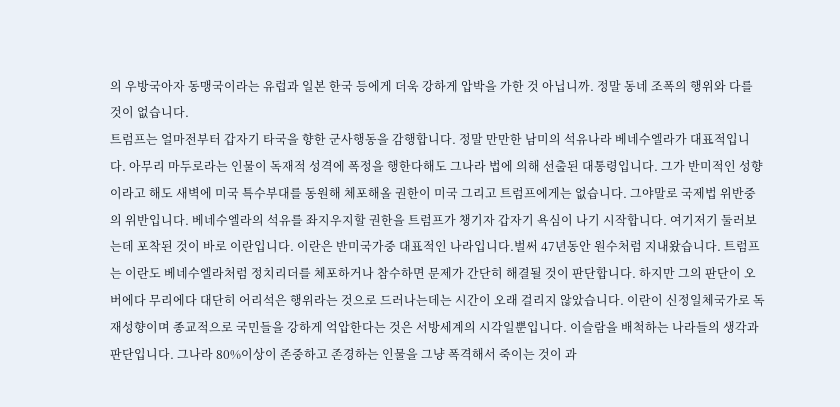의 우방국아자 동맹국이라는 유럽과 일본 한국 등에게 더욱 강하게 압박을 가한 것 아닙니까. 정말 동네 조폭의 행위와 다를 것이 없습니다.
트럼프는 얼마전부터 갑자기 타국을 향한 군사행동을 감행합니다. 정말 만만한 남미의 석유나라 베네수엘라가 대표적입니다. 아무리 마두로라는 인물이 독재적 성격에 폭정을 행한다해도 그나라 법에 의해 선출된 대통령입니다. 그가 반미적인 성향이라고 해도 새벽에 미국 특수부대를 동원해 체포해올 권한이 미국 그리고 트럼프에게는 없습니다. 그야말로 국제법 위반중의 위반입니다. 베네수엘라의 석유를 좌지우지할 권한을 트럼프가 챙기자 갑자기 욕심이 나기 시작합니다. 여기저기 둘러보는데 포착된 것이 바로 이란입니다. 이란은 반미국가중 대표적인 나라입니다.벌써 47년동안 원수처럼 지내왔습니다. 트럼프는 이란도 베네수엘라처럼 정치리더를 체포하거나 참수하면 문제가 간단히 해결될 것이 판단합니다. 하지만 그의 판단이 오버에다 무리에다 대단히 어리석은 행위라는 것으로 드러나는데는 시간이 오래 걸리지 않았습니다. 이란이 신정일체국가로 독재성향이며 종교적으로 국민들을 강하게 억압한다는 것은 서방세계의 시각일뿐입니다. 이슬람을 배척하는 나라들의 생각과 판단입니다. 그나라 80%이상이 존중하고 존경하는 인물을 그냥 폭격해서 죽이는 것이 과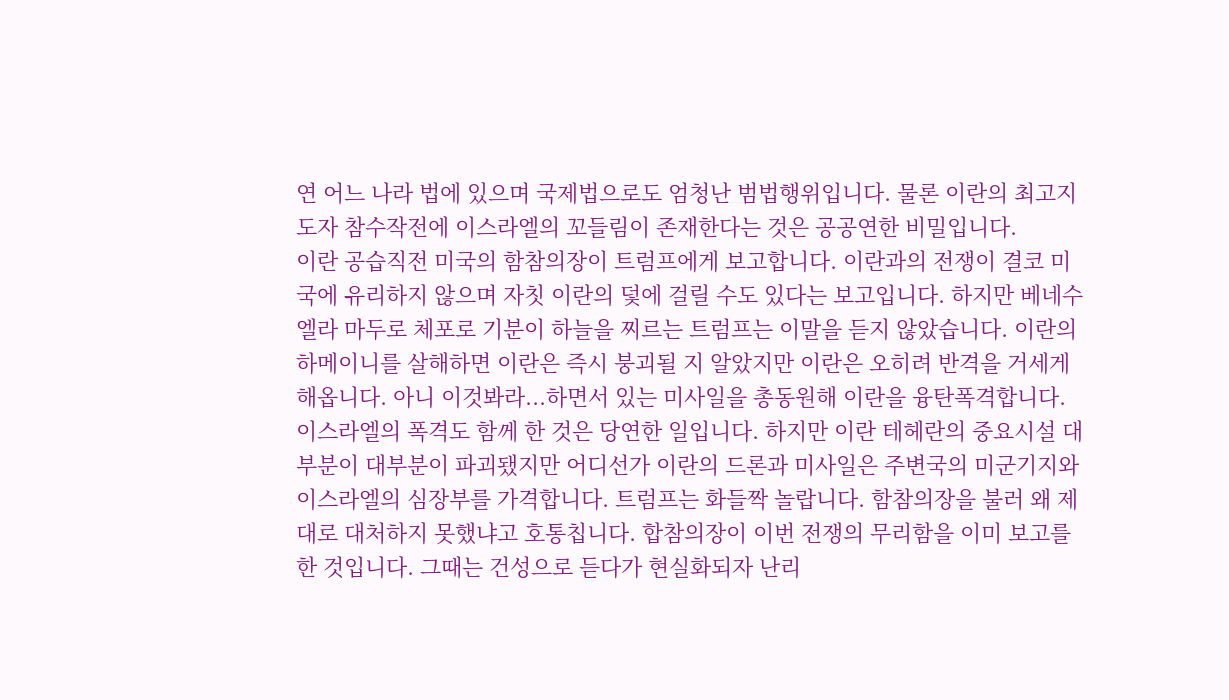연 어느 나라 법에 있으며 국제법으로도 엄청난 범법행위입니다. 물론 이란의 최고지도자 참수작전에 이스라엘의 꼬들림이 존재한다는 것은 공공연한 비밀입니다.
이란 공습직전 미국의 함참의장이 트럼프에게 보고합니다. 이란과의 전쟁이 결코 미국에 유리하지 않으며 자칫 이란의 덫에 걸릴 수도 있다는 보고입니다. 하지만 베네수엘라 마두로 체포로 기분이 하늘을 찌르는 트럼프는 이말을 듣지 않았습니다. 이란의 하메이니를 살해하면 이란은 즉시 붕괴될 지 알았지만 이란은 오히려 반격을 거세게 해옵니다. 아니 이것봐라...하면서 있는 미사일을 총동원해 이란을 융탄폭격합니다. 이스라엘의 폭격도 함께 한 것은 당연한 일입니다. 하지만 이란 테헤란의 중요시설 대부분이 대부분이 파괴됐지만 어디선가 이란의 드론과 미사일은 주변국의 미군기지와 이스라엘의 심장부를 가격합니다. 트럼프는 화들짝 놀랍니다. 함참의장을 불러 왜 제대로 대처하지 못했냐고 호통칩니다. 합참의장이 이번 전쟁의 무리함을 이미 보고를 한 것입니다. 그때는 건성으로 듣다가 현실화되자 난리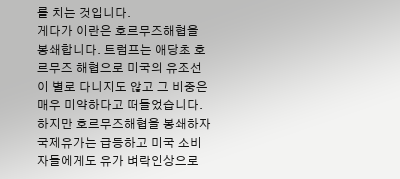를 치는 것입니다.
게다가 이란은 호르무즈해협을 봉쇄합니다. 트럼프는 애당초 호르무즈 해협으로 미국의 유조선이 별로 다니지도 않고 그 비중은 매우 미약하다고 떠들었습니다. 하지만 호르무즈해협을 봉쇄하자 국제유가는 급등하고 미국 소비자들에게도 유가 벼락인상으로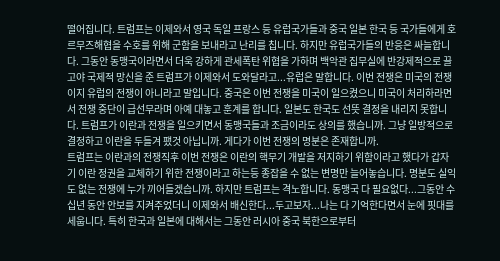떨어집니다. 트럼프는 이제와서 영국 독일 프랑스 등 유럽국가들과 중국 일본 한국 등 국가들에게 호르무즈해협을 수호를 위해 군함을 보내라고 난리를 칩니다. 하지만 유럽국가들의 반응은 싸늘합니다. 그동안 동맹국이라면서 더욱 강하게 관세폭탄 위협을 가하며 백악관 집무실에 반강제적으로 끌고야 국제적 망신을 준 트럼프가 이제와서 도와달라고...유럽은 말합니다. 이번 전쟁은 미국의 전쟁이지 유럽의 전쟁이 아니라고 말입니다. 중국은 이번 전쟁을 미국이 일으켰으니 미국이 처리하라면서 전쟁 중단이 급선무라며 아예 대놓고 훈계를 합니다. 일본도 한국도 선뜻 결정을 내리지 못합니다. 트럼프가 이란과 전쟁을 일으키면서 동맹국들과 조금이라도 상의를 했습니까. 그냥 일방적으로 결정하고 이란을 두들겨 팼것 아닙니까. 게다가 이번 전쟁의 명분은 존재합니까.
트럼프는 이란과의 전쟁직후 이번 전쟁은 이란의 핵무기 개발을 저지하기 위함이라고 했다가 갑자기 이란 정권을 교체하기 위한 전쟁이라고 하는등 종잡을 수 없는 변명만 늘어놓습니다. 명분도 실익도 없는 전쟁에 누가 끼어들겠습니까. 하지만 트럼프는 격노합니다. 동맹국 다 필요없다...그동안 수십년 동안 안보를 지켜주었더니 이제와서 배신한다...두고보자...나는 다 기억한다면서 눈에 핏대를 세웁니다. 특히 한국과 일본에 대해서는 그동안 러시아 중국 북한으로부터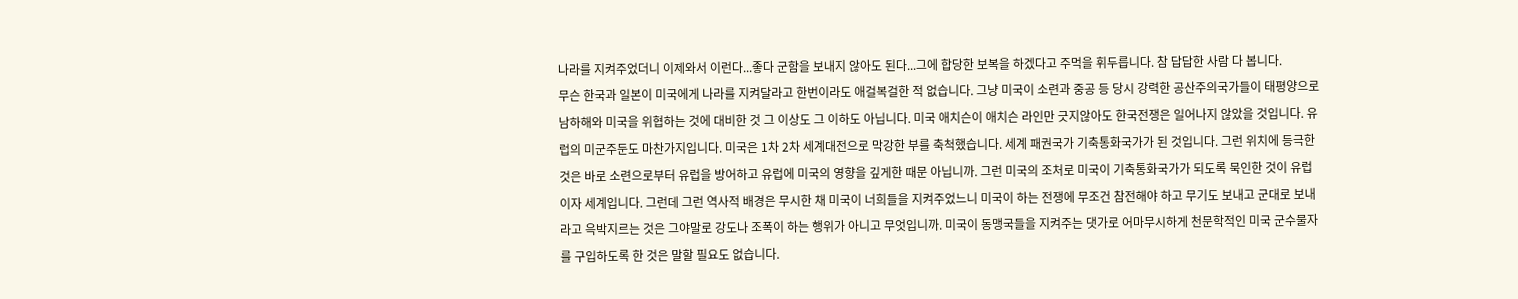나라를 지켜주었더니 이제와서 이런다...좋다 군함을 보내지 않아도 된다...그에 합당한 보복을 하겠다고 주먹을 휘두릅니다. 참 답답한 사람 다 봅니다.
무슨 한국과 일본이 미국에게 나라를 지켜달라고 한번이라도 애걸복걸한 적 없습니다. 그냥 미국이 소련과 중공 등 당시 강력한 공산주의국가들이 태평양으로 남하해와 미국을 위협하는 것에 대비한 것 그 이상도 그 이하도 아닙니다. 미국 애치슨이 애치슨 라인만 긋지않아도 한국전쟁은 일어나지 않았을 것입니다. 유럽의 미군주둔도 마찬가지입니다. 미국은 1차 2차 세계대전으로 막강한 부를 축척했습니다. 세계 패권국가 기축통화국가가 된 것입니다. 그런 위치에 등극한 것은 바로 소련으로부터 유럽을 방어하고 유럽에 미국의 영향을 깊게한 때문 아닙니까. 그런 미국의 조처로 미국이 기축통화국가가 되도록 묵인한 것이 유럽이자 세계입니다. 그런데 그런 역사적 배경은 무시한 채 미국이 너희들을 지켜주었느니 미국이 하는 전쟁에 무조건 참전해야 하고 무기도 보내고 군대로 보내라고 윽박지르는 것은 그야말로 강도나 조폭이 하는 행위가 아니고 무엇입니까. 미국이 동맹국들을 지켜주는 댓가로 어마무시하게 천문학적인 미국 군수물자를 구입하도록 한 것은 말할 필요도 없습니다.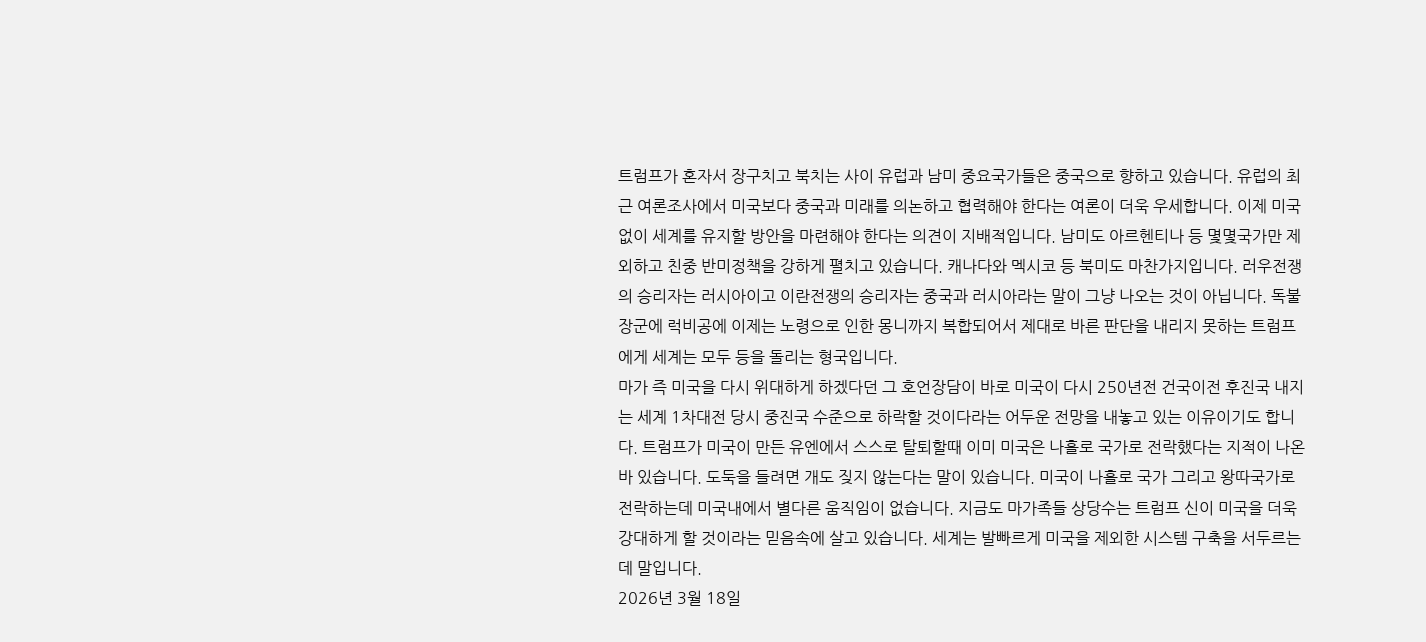트럼프가 혼자서 장구치고 북치는 사이 유럽과 남미 중요국가들은 중국으로 향하고 있습니다. 유럽의 최근 여론조사에서 미국보다 중국과 미래를 의논하고 협력해야 한다는 여론이 더욱 우세합니다. 이제 미국없이 세계를 유지할 방안을 마련해야 한다는 의견이 지배적입니다. 남미도 아르헨티나 등 몇몇국가만 제외하고 친중 반미정책을 강하게 펼치고 있습니다. 캐나다와 멕시코 등 북미도 마찬가지입니다. 러우전쟁의 승리자는 러시아이고 이란전쟁의 승리자는 중국과 러시아라는 말이 그냥 나오는 것이 아닙니다. 독불장군에 럭비공에 이제는 노령으로 인한 몽니까지 복합되어서 제대로 바른 판단을 내리지 못하는 트럼프에게 세계는 모두 등을 돌리는 형국입니다.
마가 즉 미국을 다시 위대하게 하겠다던 그 호언장담이 바로 미국이 다시 250년전 건국이전 후진국 내지는 세계 1차대전 당시 중진국 수준으로 하락할 것이다라는 어두운 전망을 내놓고 있는 이유이기도 합니다. 트럼프가 미국이 만든 유엔에서 스스로 탈퇴할때 이미 미국은 나홀로 국가로 전락했다는 지적이 나온 바 있습니다. 도둑을 들려면 개도 짖지 않는다는 말이 있습니다. 미국이 나홀로 국가 그리고 왕따국가로 전락하는데 미국내에서 별다른 움직임이 없습니다. 지금도 마가족들 상당수는 트럼프 신이 미국을 더욱 강대하게 할 것이라는 믿음속에 살고 있습니다. 세계는 발빠르게 미국을 제외한 시스템 구축을 서두르는데 말입니다.
2026년 3월 18일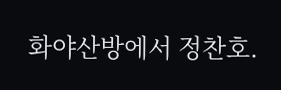화야산방에서 정찬호.